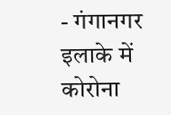- गंगानगर इलाके में कोरोना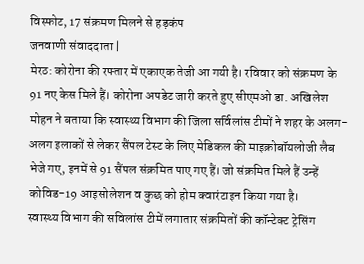विस्फोट, 17 संक्रमण मिलने से हड़कंप
जनवाणी संवाददाता |
मेरठ: कोरोना की रफ्तार में एकाएक तेजी आ गयी है। रविवार को संक्रमण के 91 नए केस मिले हैं। कोरोना अपडेट जारी करते हुए सीएमओ डा. अखिलेश मोहन ने बताया कि स्वास्थ्य विभाग की जिला सर्विलांस टीमों ने शहर के अलग-अलग इलाकों से लेकर सैंपल टेस्ट के लिए मेडिकल की माइक्रोबॉयलोजी लैब भेजे गए, इनमें से 91 सैंपल संक्रमित पाए गए हैं। जो संक्रमित मिले हैं उन्हें कोविड-19 आइसोलेशन व कुछ को होम क्वारंटाइन किया गया है।
स्वास्थ्य विभाग की सविलांस टीमें लगातार संक्रमितों की कॉन्टेक्ट ट्रेसिंग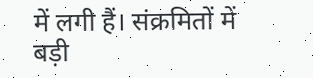में लगी हैं। संक्रमितों में बड़ी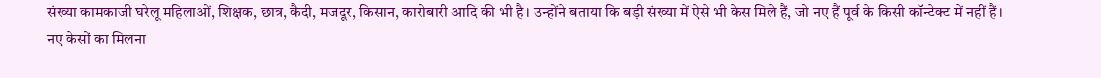संख्या कामकाजी घरेलू महिलाओं, शिक्षक, छात्र, कैदी, मजदूर, किसान, कारोबारी आदि की भी है। उन्होंने बताया कि बड़ी संख्या में ऐसे भी केस मिले हैं, जो नए हैं पूर्व के किसी कॉन्टेक्ट में नहीं हैं।
नए केसों का मिलना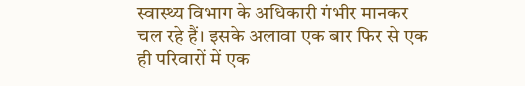स्वास्थ्य विभाग के अधिकारी गंभीर मानकर चल रहे हैं। इसके अलावा एक बार फिर से एक ही परिवारों में एक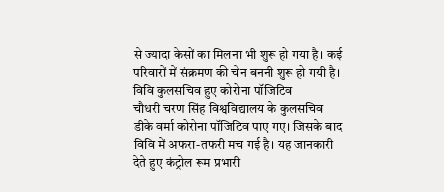से ज्यादा केसों का मिलना भी शुरू हो गया है। कई परिवारों में संक्रमण की चेन बननी शुरू हो गयी है।
विवि कुलसचिव हुए कोरोना पॉजिटिव
चौधरी चरण सिंह विश्वविद्यालय के कुलसचिव डीके वर्मा कोरोना पॉजिटिव पाए गए। जिसके बाद विवि में अफरा-तफरी मच गई है। यह जानकारी देते हुए कंट्रोल रूम प्रभारी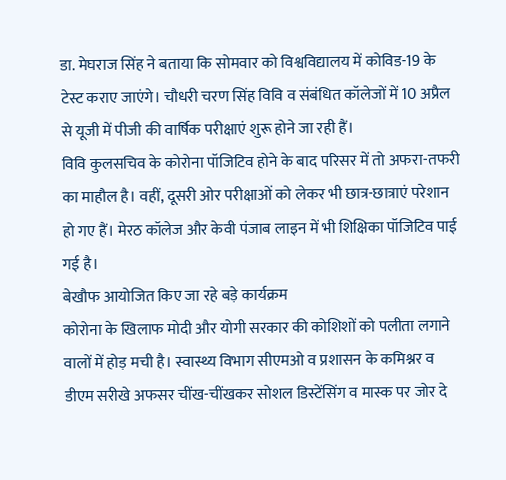डा. मेघराज सिंह ने बताया कि सोमवार को विश्वविद्यालय में कोविड-19 के टेस्ट कराए जाएंगे। चौधरी चरण सिंह विवि व संबंधित कॉलेजों में 10 अप्रैल से यूजी में पीजी की वार्षिक परीक्षाएं शुरू होने जा रही हैं।
विवि कुलसचिव के कोरोना पॉजिटिव होने के बाद परिसर में तो अफरा-तफरी का माहौल है। वहीं, दूसरी ओर परीक्षाओं को लेकर भी छात्र-छात्राएं परेशान हो गए हैं। मेरठ कॉलेज और केवी पंजाब लाइन में भी शिक्षिका पॉजिटिव पाई गई है।
बेखौफ आयोजित किए जा रहे बड़े कार्यक्रम
कोरोना के खिलाफ मोदी और योगी सरकार की कोशिशों को पलीता लगाने वालों में होड़ मची है। स्वास्थ्य विभाग सीएमओ व प्रशासन के कमिश्नर व डीएम सरीखे अफसर चींख-चींखकर सोशल डिस्टेंसिंग व मास्क पर जोर दे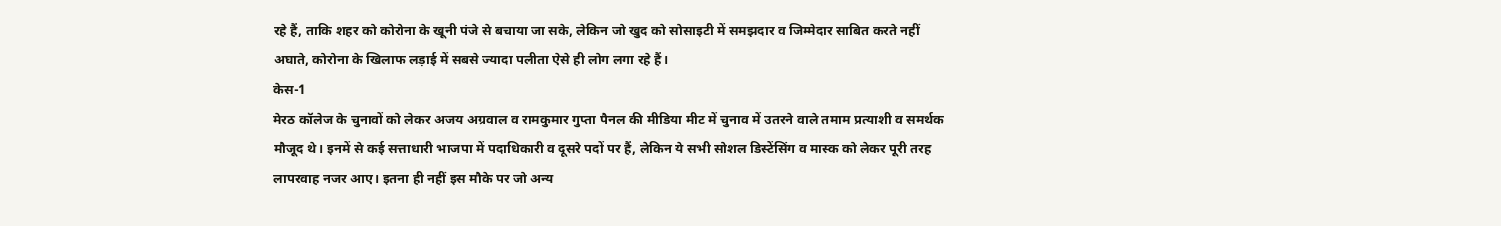रहे हैं, ताकि शहर को कोरोना के खूनी पंजे से बचाया जा सके, लेकिन जो खुद को सोसाइटी में समझदार व जिम्मेदार साबित करते नहीं अघाते, कोरोना के खिलाफ लड़ाई में सबसे ज्यादा पलीता ऐसे ही लोग लगा रहे हैं।
केस-1
मेरठ कॉलेज के चुनावों को लेकर अजय अग्रवाल व रामकुमार गुप्ता पैनल की मीडिया मीट में चुनाव में उतरने वाले तमाम प्रत्याशी व समर्थक मौजूद थे। इनमें से कई सत्ताधारी भाजपा में पदाधिकारी व दूसरे पदों पर हैं, लेकिन ये सभी सोशल डिस्टेंसिंग व मास्क को लेकर पूरी तरह लापरवाह नजर आए। इतना ही नहीं इस मौके पर जो अन्य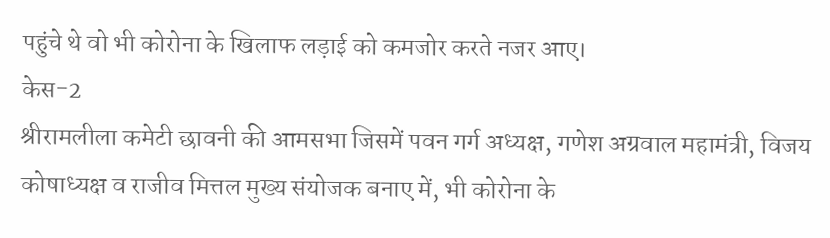पहुंचे थे वो भी कोरोना के खिलाफ लड़ाई को कमजोर करते नजर आए।
केस-2
श्रीरामलीला कमेटी छावनी की आमसभा जिसमें पवन गर्ग अध्यक्ष, गणेश अग्रवाल महामंत्री, विजय कोषाध्यक्ष व राजीव मित्तल मुख्य संयोजक बनाए में, भी कोरोना के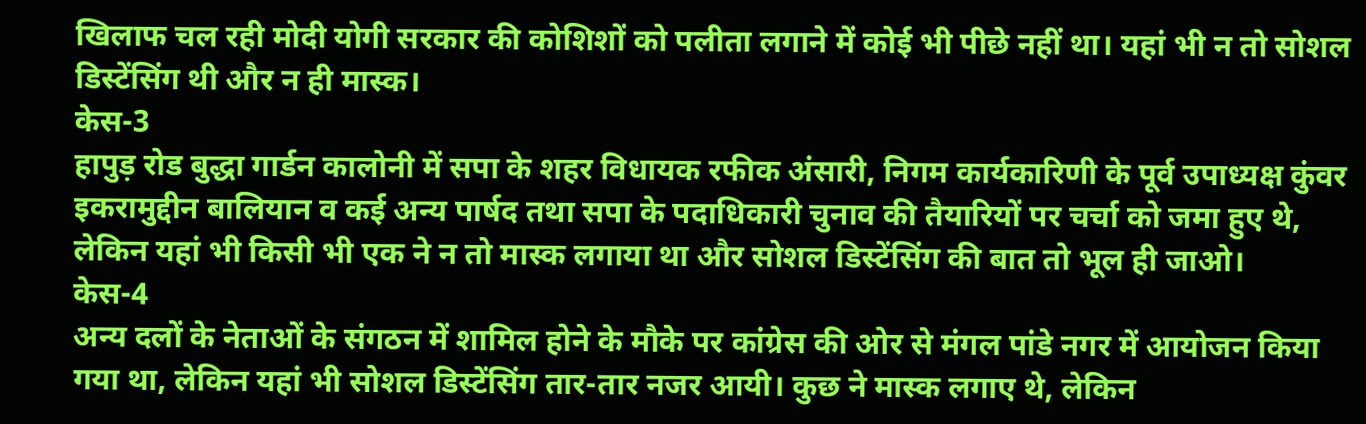खिलाफ चल रही मोदी योगी सरकार की कोशिशों को पलीता लगाने में कोई भी पीछे नहीं था। यहां भी न तो सोशल डिस्टेंसिंग थी और न ही मास्क।
केस-3
हापुड़ रोड बुद्धा गार्डन कालोनी में सपा के शहर विधायक रफीक अंसारी, निगम कार्यकारिणी के पूर्व उपाध्यक्ष कुंवर इकरामुद्दीन बालियान व कई अन्य पार्षद तथा सपा के पदाधिकारी चुनाव की तैयारियों पर चर्चा को जमा हुए थे, लेकिन यहां भी किसी भी एक ने न तो मास्क लगाया था और सोशल डिस्टेंसिंग की बात तो भूल ही जाओ।
केस-4
अन्य दलों के नेताओं के संगठन में शामिल होने के मौके पर कांग्रेस की ओर से मंगल पांडे नगर में आयोजन किया गया था, लेकिन यहां भी सोशल डिस्टेंसिंग तार-तार नजर आयी। कुछ ने मास्क लगाए थे, लेकिन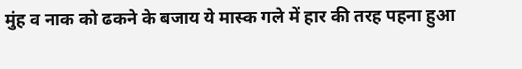मुंह व नाक को ढकने के बजाय ये मास्क गले में हार की तरह पहना हुआ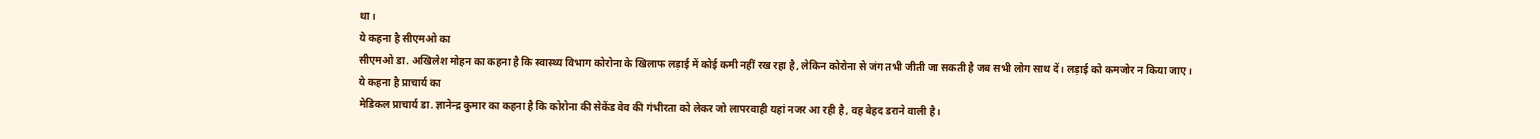था।
ये कहना है सीएमओ का
सीएमओ डा. अखिलेश मोहन का कहना है कि स्वास्थ्य विभाग कोरोना के खिलाफ लड़ाई में कोई कमी नहीं रख रहा है, लेकिन कोरोना से जंग तभी जीती जा सकती है जब सभी लोग साथ दें। लड़ाई को कमजोर न किया जाए।
ये कहना है प्राचार्य का
मेडिकल प्राचार्य डा. ज्ञानेन्द्र कुमार का कहना है कि कोरोना की सेकेंड वेव की गंभीरता को लेकर जो लापरवाही यहां नजर आ रही है, वह बेहद डराने वाली है।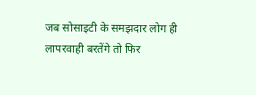जब सोसाइटी के समझदार लोग ही लापरवाही बरतेंगे तो फिर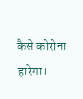कैसे कोरोना हारेगा।